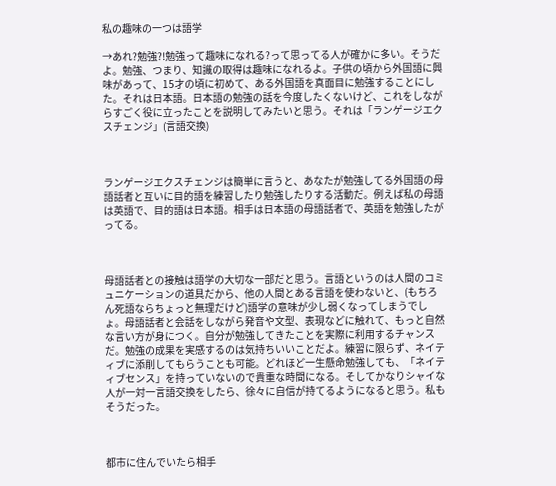私の趣味の一つは語学

→あれ?勉強?!勉強って趣味になれる?って思ってる人が確かに多い。そうだよ。勉強、つまり、知識の取得は趣味になれるよ。子供の頃から外国語に興味があって、15才の頃に初めて、ある外国語を真面目に勉強することにした。それは日本語。日本語の勉強の話を今度したくないけど、これをしながらすごく役に立ったことを説明してみたいと思う。それは「ランゲージエクスチェンジ」(言語交換)



ランゲージエクスチェンジは簡単に言うと、あなたが勉強してる外国語の母語話者と互いに目的語を練習したり勉強したりする活動だ。例えば私の母語は英語で、目的語は日本語。相手は日本語の母語話者で、英語を勉強したがってる。



母語話者との接触は語学の大切な一部だと思う。言語というのは人間のコミュニケーションの道具だから、他の人間とある言語を使わないと、(もちろん死語ならちょっと無理だけど)語学の意味が少し弱くなってしまうでしょ。母語話者と会話をしながら発音や文型、表現などに触れて、もっと自然な言い方が身につく。自分が勉強してきたことを実際に利用するチャンスだ。勉強の成果を実感するのは気持ちいいことだよ。練習に限らず、ネイティブに添削してもらうことも可能。どれほど一生懸命勉強しても、「ネイティブセンス」を持っていないので貴重な時間になる。そしてかなりシャイな人が一対一言語交換をしたら、徐々に自信が持てるようになると思う。私もそうだった。



都市に住んでいたら相手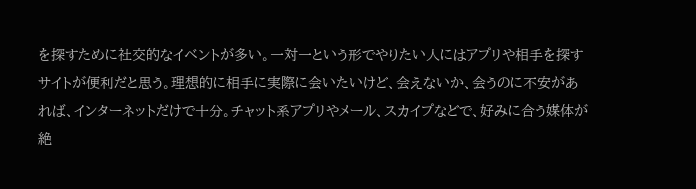を探すために社交的なイベントが多い。一対一という形でやりたい人にはアプリや相手を探すサイトが便利だと思う。理想的に相手に実際に会いたいけど、会えないか、会うのに不安があれば、インターネットだけで十分。チャット系アプリやメール、スカイプなどで、好みに合う媒体が絶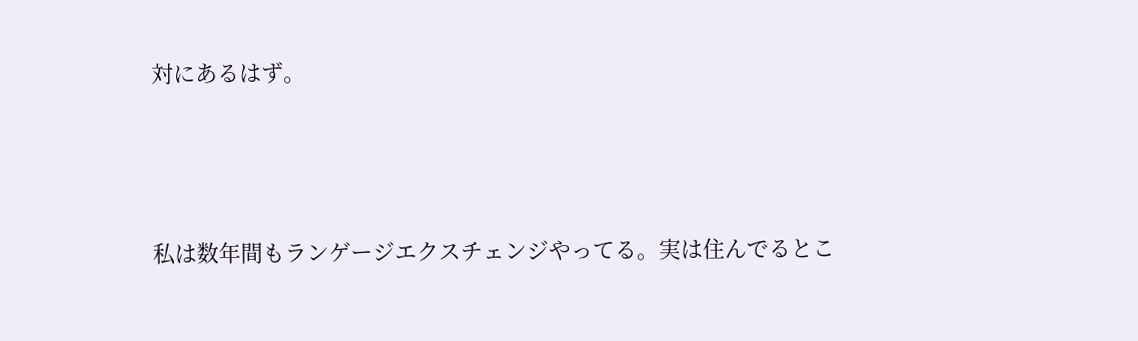対にあるはず。



私は数年間もランゲージエクスチェンジやってる。実は住んでるとこ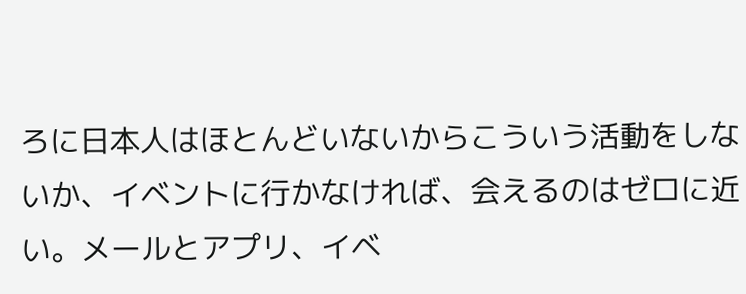ろに日本人はほとんどいないからこういう活動をしないか、イベントに行かなければ、会えるのはゼロに近い。メールとアプリ、イベ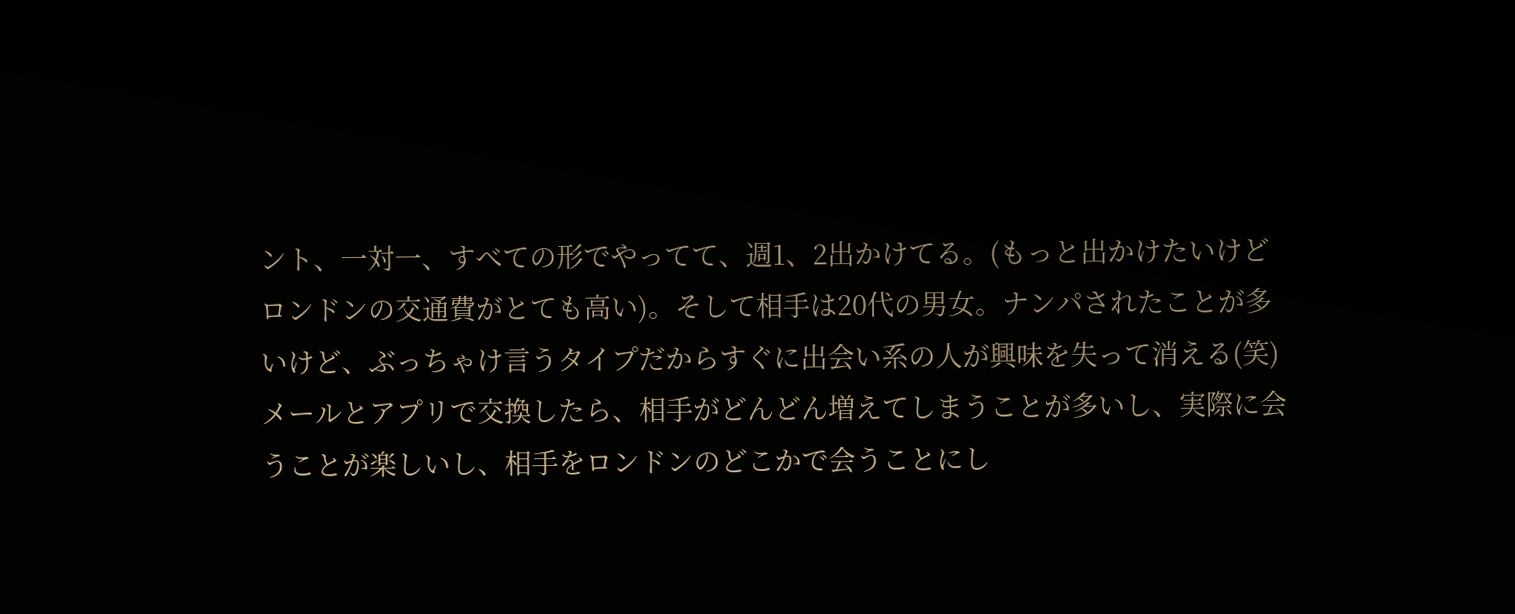ント、一対一、すべての形でやってて、週1、2出かけてる。(もっと出かけたいけどロンドンの交通費がとても高い)。そして相手は20代の男女。ナンパされたことが多いけど、ぶっちゃけ言うタイプだからすぐに出会い系の人が興味を失って消える(笑)メールとアプリで交換したら、相手がどんどん増えてしまうことが多いし、実際に会うことが楽しいし、相手をロンドンのどこかで会うことにし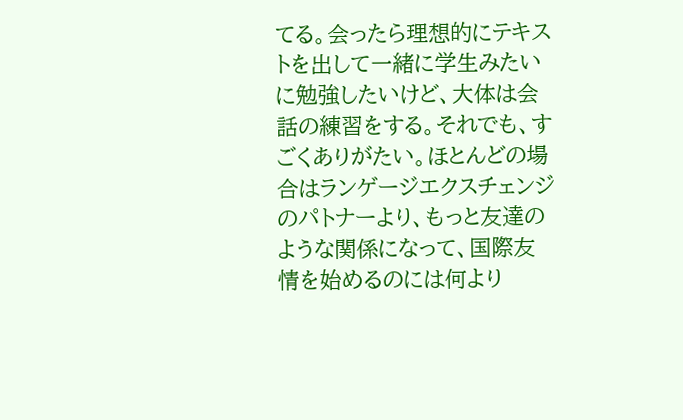てる。会ったら理想的にテキストを出して一緒に学生みたいに勉強したいけど、大体は会話の練習をする。それでも、すごくありがたい。ほとんどの場合はランゲージエクスチェンジのパトナーより、もっと友達のような関係になって、国際友情を始めるのには何より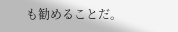も勧めることだ。